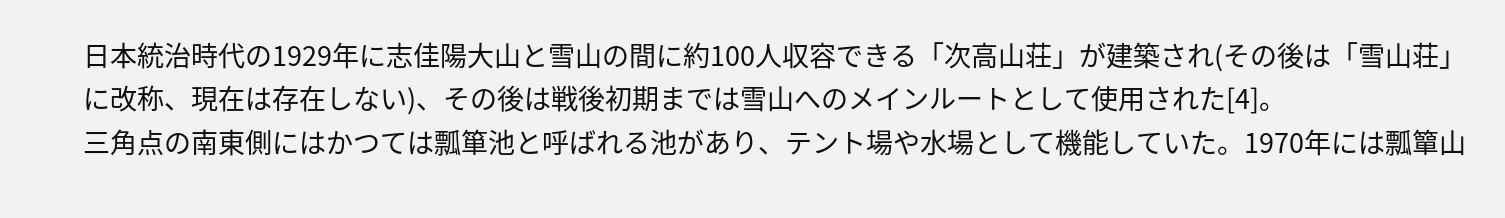日本統治時代の1929年に志佳陽大山と雪山の間に約100人収容できる「次高山荘」が建築され(その後は「雪山荘」に改称、現在は存在しない)、その後は戦後初期までは雪山へのメインルートとして使用された[4]。
三角点の南東側にはかつては瓢箪池と呼ばれる池があり、テント場や水場として機能していた。1970年には瓢簞山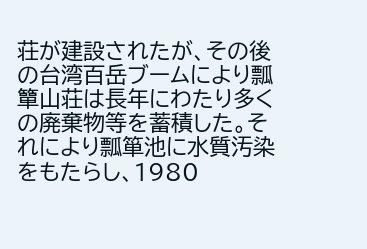荘が建設されたが、その後の台湾百岳ブームにより瓢簞山荘は長年にわたり多くの廃棄物等を蓄積した。それにより瓢箪池に水質汚染をもたらし、1980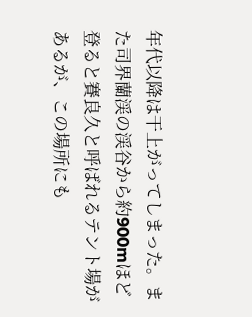年代以降は干上がってしまった。また司界蘭渓の渓谷から約900mほど登ると賽良久と呼ばれるテント場があるが、この場所にも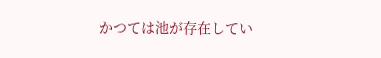かつては池が存在してい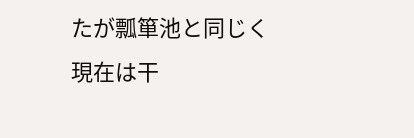たが瓢箪池と同じく現在は干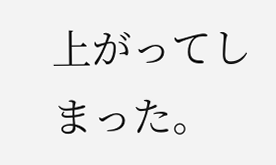上がってしまった。